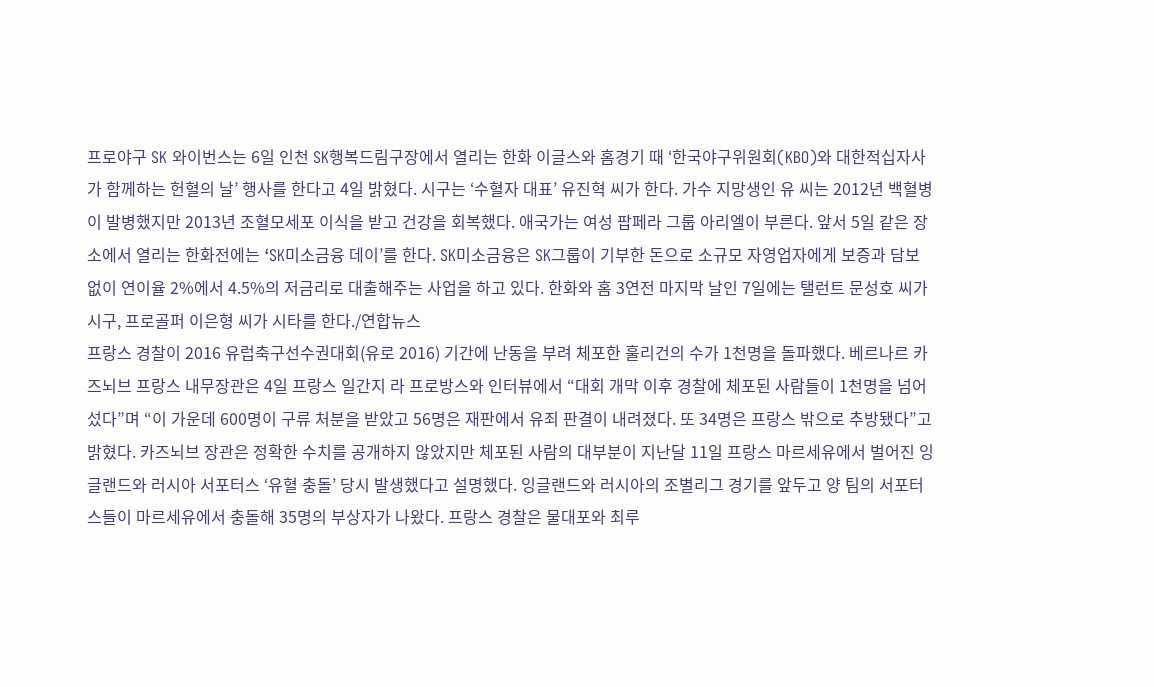프로야구 SK 와이번스는 6일 인천 SK행복드림구장에서 열리는 한화 이글스와 홈경기 때 ‘한국야구위원회(KBO)와 대한적십자사가 함께하는 헌혈의 날’ 행사를 한다고 4일 밝혔다. 시구는 ‘수혈자 대표’ 유진혁 씨가 한다. 가수 지망생인 유 씨는 2012년 백혈병이 발병했지만 2013년 조혈모세포 이식을 받고 건강을 회복했다. 애국가는 여성 팝페라 그룹 아리엘이 부른다. 앞서 5일 같은 장소에서 열리는 한화전에는 ‘SK미소금융 데이’를 한다. SK미소금융은 SK그룹이 기부한 돈으로 소규모 자영업자에게 보증과 담보 없이 연이율 2%에서 4.5%의 저금리로 대출해주는 사업을 하고 있다. 한화와 홈 3연전 마지막 날인 7일에는 탤런트 문성호 씨가 시구, 프로골퍼 이은형 씨가 시타를 한다./연합뉴스
프랑스 경찰이 2016 유럽축구선수권대회(유로 2016) 기간에 난동을 부려 체포한 훌리건의 수가 1천명을 돌파했다. 베르나르 카즈뇌브 프랑스 내무장관은 4일 프랑스 일간지 라 프로방스와 인터뷰에서 “대회 개막 이후 경찰에 체포된 사람들이 1천명을 넘어섰다”며 “이 가운데 600명이 구류 처분을 받았고 56명은 재판에서 유죄 판결이 내려졌다. 또 34명은 프랑스 밖으로 추방됐다”고 밝혔다. 카즈뇌브 장관은 정확한 수치를 공개하지 않았지만 체포된 사람의 대부분이 지난달 11일 프랑스 마르세유에서 벌어진 잉글랜드와 러시아 서포터스 ‘유혈 충돌’ 당시 발생했다고 설명했다. 잉글랜드와 러시아의 조별리그 경기를 앞두고 양 팀의 서포터스들이 마르세유에서 충돌해 35명의 부상자가 나왔다. 프랑스 경찰은 물대포와 최루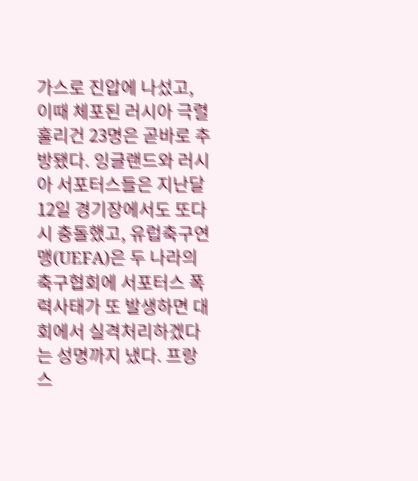가스로 진압에 나섰고, 이때 체포된 러시아 극렬 훌리건 23명은 곧바로 추방됐다. 잉글랜드와 러시아 서포터스들은 지난달 12일 경기장에서도 또다시 충돌했고, 유럽축구연맹(UEFA)은 두 나라의 축구협회에 서포터스 폭력사태가 또 발생하면 대회에서 실격처리하겠다는 성명까지 냈다. 프랑스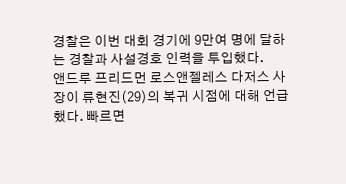경찰은 이번 대회 경기에 9만여 명에 달하는 경찰과 사설경호 인력을 투입했다.
앤드루 프리드먼 로스앤젤레스 다저스 사장이 류현진(29)의 복귀 시점에 대해 언급했다. 빠르면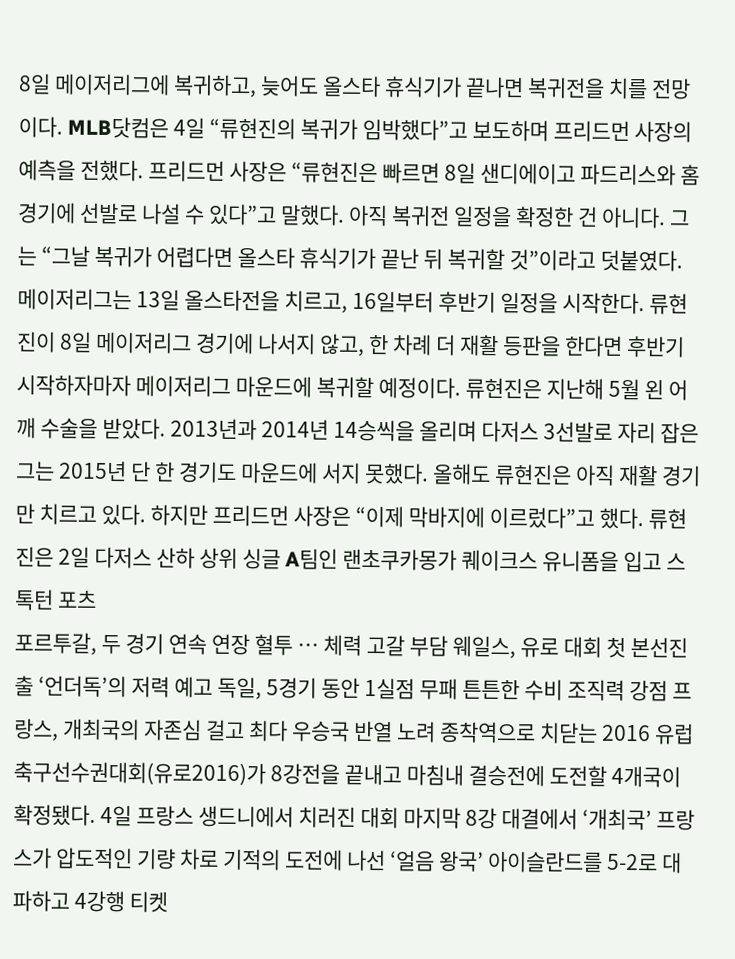8일 메이저리그에 복귀하고, 늦어도 올스타 휴식기가 끝나면 복귀전을 치를 전망이다. MLB닷컴은 4일 “류현진의 복귀가 임박했다”고 보도하며 프리드먼 사장의 예측을 전했다. 프리드먼 사장은 “류현진은 빠르면 8일 샌디에이고 파드리스와 홈 경기에 선발로 나설 수 있다”고 말했다. 아직 복귀전 일정을 확정한 건 아니다. 그는 “그날 복귀가 어렵다면 올스타 휴식기가 끝난 뒤 복귀할 것”이라고 덧붙였다. 메이저리그는 13일 올스타전을 치르고, 16일부터 후반기 일정을 시작한다. 류현진이 8일 메이저리그 경기에 나서지 않고, 한 차례 더 재활 등판을 한다면 후반기 시작하자마자 메이저리그 마운드에 복귀할 예정이다. 류현진은 지난해 5월 왼 어깨 수술을 받았다. 2013년과 2014년 14승씩을 올리며 다저스 3선발로 자리 잡은 그는 2015년 단 한 경기도 마운드에 서지 못했다. 올해도 류현진은 아직 재활 경기만 치르고 있다. 하지만 프리드먼 사장은 “이제 막바지에 이르렀다”고 했다. 류현진은 2일 다저스 산하 상위 싱글 A팀인 랜초쿠카몽가 퀘이크스 유니폼을 입고 스톡턴 포츠
포르투갈, 두 경기 연속 연장 혈투 … 체력 고갈 부담 웨일스, 유로 대회 첫 본선진출 ‘언더독’의 저력 예고 독일, 5경기 동안 1실점 무패 튼튼한 수비 조직력 강점 프랑스, 개최국의 자존심 걸고 최다 우승국 반열 노려 종착역으로 치닫는 2016 유럽축구선수권대회(유로2016)가 8강전을 끝내고 마침내 결승전에 도전할 4개국이 확정됐다. 4일 프랑스 생드니에서 치러진 대회 마지막 8강 대결에서 ‘개최국’ 프랑스가 압도적인 기량 차로 기적의 도전에 나선 ‘얼음 왕국’ 아이슬란드를 5-2로 대파하고 4강행 티켓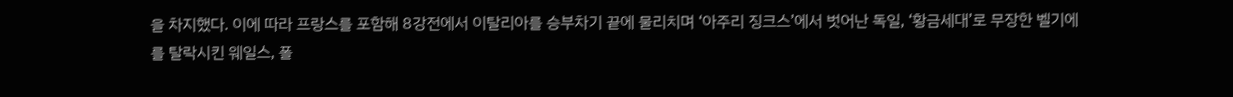을 차지했다. 이에 따라 프랑스를 포함해 8강전에서 이탈리아를 승부차기 끝에 물리치며 ‘아주리 징크스’에서 벗어난 독일, ‘황금세대’로 무장한 벨기에를 탈락시킨 웨일스, 폴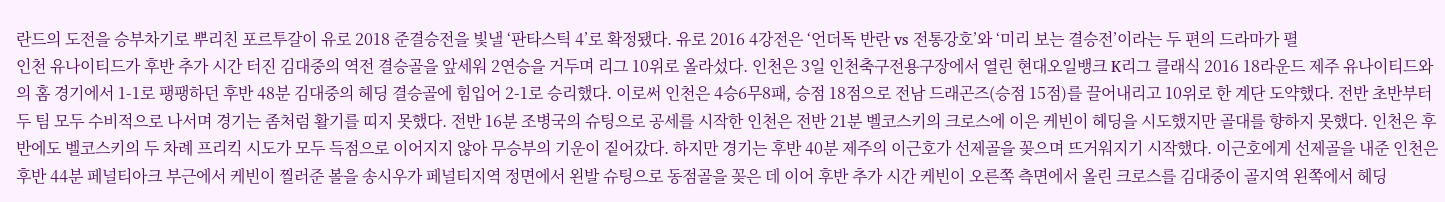란드의 도전을 승부차기로 뿌리친 포르투갈이 유로 2018 준결승전을 빛낼 ‘판타스틱 4’로 확정됐다. 유로 2016 4강전은 ‘언더독 반란 vs 전통강호’와 ‘미리 보는 결승전’이라는 두 편의 드라마가 펼
인천 유나이티드가 후반 추가 시간 터진 김대중의 역전 결승골을 앞세워 2연승을 거두며 리그 10위로 올라섰다. 인천은 3일 인천축구전용구장에서 열린 현대오일뱅크 K리그 클래식 2016 18라운드 제주 유나이티드와의 홈 경기에서 1-1로 팽팽하던 후반 48분 김대중의 헤딩 결승골에 힘입어 2-1로 승리했다. 이로써 인천은 4승6무8패, 승점 18점으로 전남 드래곤즈(승점 15점)를 끌어내리고 10위로 한 계단 도약했다. 전반 초반부터 두 팀 모두 수비적으로 나서며 경기는 좀처럼 활기를 띠지 못했다. 전반 16분 조병국의 슈팅으로 공세를 시작한 인천은 전반 21분 벨코스키의 크로스에 이은 케빈이 헤딩을 시도했지만 골대를 향하지 못했다. 인천은 후반에도 벨코스키의 두 차례 프리킥 시도가 모두 득점으로 이어지지 않아 무승부의 기운이 짙어갔다. 하지만 경기는 후반 40분 제주의 이근호가 선제골을 꽂으며 뜨거워지기 시작했다. 이근호에게 선제골을 내준 인천은 후반 44분 페널티아크 부근에서 케빈이 찔러준 볼을 송시우가 페널티지역 정면에서 왼발 슈팅으로 동점골을 꽂은 데 이어 후반 추가 시간 케빈이 오른쪽 측면에서 올린 크로스를 김대중이 골지역 왼쪽에서 헤딩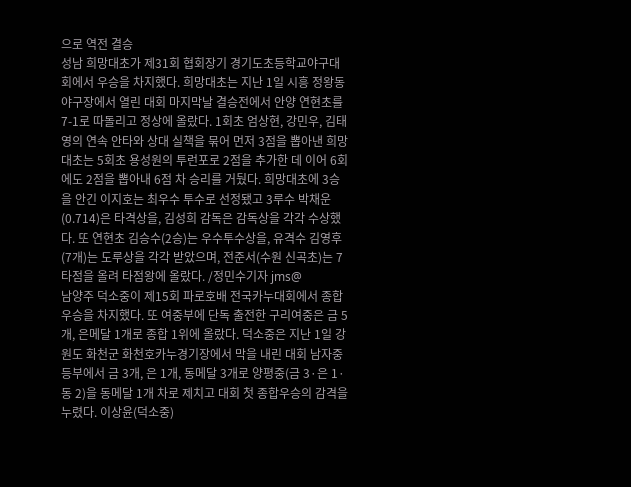으로 역전 결승
성남 희망대초가 제31회 협회장기 경기도초등학교야구대회에서 우승을 차지했다. 희망대초는 지난 1일 시흥 정왕동야구장에서 열린 대회 마지막날 결승전에서 안양 연현초를 7-1로 따돌리고 정상에 올랐다. 1회초 엄상현, 강민우, 김태영의 연속 안타와 상대 실책을 묶어 먼저 3점을 뽑아낸 희망대초는 5회초 용성원의 투런포로 2점을 추가한 데 이어 6회에도 2점을 뽑아내 6점 차 승리를 거뒀다. 희망대초에 3승을 안긴 이지호는 최우수 투수로 선정됐고 3루수 박채운(0.714)은 타격상을, 김성희 감독은 감독상을 각각 수상했다. 또 연현초 김승수(2승)는 우수투수상을, 유격수 김영후(7개)는 도루상을 각각 받았으며, 전준서(수원 신곡초)는 7타점을 올려 타점왕에 올랐다. /정민수기자 jms@
남양주 덕소중이 제15회 파로호배 전국카누대회에서 종합우승을 차지했다. 또 여중부에 단독 출전한 구리여중은 금 5개, 은메달 1개로 종합 1위에 올랐다. 덕소중은 지난 1일 강원도 화천군 화천호카누경기장에서 막을 내린 대회 남자중등부에서 금 3개, 은 1개, 동메달 3개로 양평중(금 3·은 1·동 2)을 동메달 1개 차로 제치고 대회 첫 종합우승의 감격을 누렸다. 이상윤(덕소중)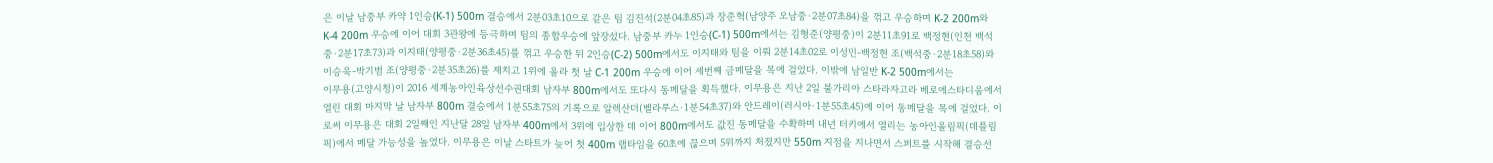은 이날 남중부 카약 1인승(K-1) 500m 결승에서 2분03초10으로 같은 팀 김진석(2분04초85)과 장준혁(남양주 오남중·2분07초84)을 꺾고 우승하며 K-2 200m와 K-4 200m 우승에 이어 대회 3관왕에 등극하며 팀의 종합우승에 앞장섰다. 남중부 카누 1인승(C-1) 500m에서는 김형준(양평중)이 2분11초91로 백정현(인천 백석중·2분17초73)과 이지태(양평중·2분36초45)를 꺾고 우승한 뒤 2인승(C-2) 500m에서도 이지태와 팀을 이뤄 2분14초02로 이성민-백정현 조(백석중·2분18초58)와 이승욱-박기범 조(양평중·2분35초26)를 제치고 1위에 올라 첫 날 C-1 200m 우승에 이어 세번째 금메달을 목에 걸었다. 이밖에 남일반 K-2 500m에서는
이무용(고양시청)이 2016 세계농아인육상선수권대회 남자부 800m에서도 또다시 동메달을 획득했다. 이무용은 지난 2일 불가리아 스타라자고라 베로에스타디움에서 열린 대회 마지막 날 남자부 800m 결승에서 1분55초75의 기록으로 알렉산더(벨라루스·1분54초37)와 안드레이(러시아·1분55초45)에 이어 동메달을 목에 걸었다. 이로써 이무용은 대회 2일째인 지난달 28일 남자부 400m에서 3위에 입상한 데 이어 800m에서도 값진 동메달을 수확하며 내년 터키에서 열리는 농아인올림픽(데플림픽)에서 메달 가능성을 높였다. 이무용은 이날 스타트가 늦어 첫 400m 랩타임을 60초에 끊으며 5위까지 처졌지만 550m 지점을 지나면서 스퍼트를 시작해 결승선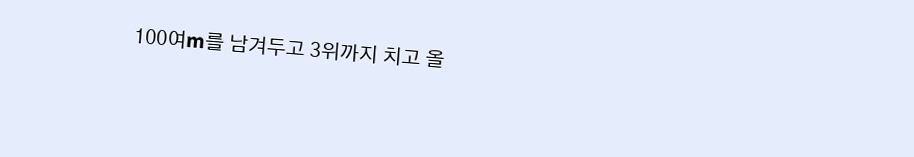100여m를 남겨두고 3위까지 치고 올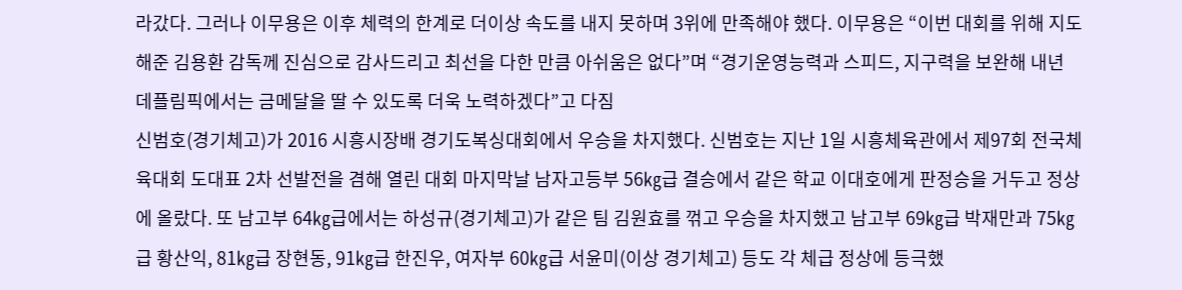라갔다. 그러나 이무용은 이후 체력의 한계로 더이상 속도를 내지 못하며 3위에 만족해야 했다. 이무용은 “이번 대회를 위해 지도해준 김용환 감독께 진심으로 감사드리고 최선을 다한 만큼 아쉬움은 없다”며 “경기운영능력과 스피드, 지구력을 보완해 내년 데플림픽에서는 금메달을 딸 수 있도록 더욱 노력하겠다”고 다짐
신범호(경기체고)가 2016 시흥시장배 경기도복싱대회에서 우승을 차지했다. 신범호는 지난 1일 시흥체육관에서 제97회 전국체육대회 도대표 2차 선발전을 겸해 열린 대회 마지막날 남자고등부 56㎏급 결승에서 같은 학교 이대호에게 판정승을 거두고 정상에 올랐다. 또 남고부 64㎏급에서는 하성규(경기체고)가 같은 팀 김원효를 꺾고 우승을 차지했고 남고부 69㎏급 박재만과 75㎏급 황산익, 81㎏급 장현동, 91㎏급 한진우, 여자부 60㎏급 서윤미(이상 경기체고) 등도 각 체급 정상에 등극했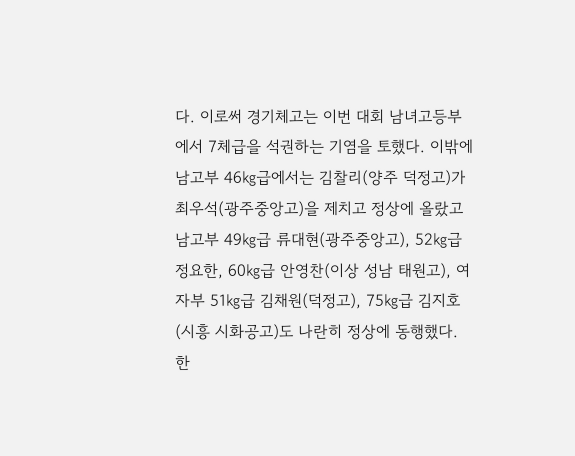다. 이로써 경기체고는 이번 대회 남녀고등부에서 7체급을 석권하는 기염을 토했다. 이밖에 남고부 46㎏급에서는 김찰리(양주 덕정고)가 최우석(광주중앙고)을 제치고 정상에 올랐고 남고부 49㎏급 류대현(광주중앙고), 52㎏급 정요한, 60㎏급 안영찬(이상 성남 태원고), 여자부 51㎏급 김채원(덕정고), 75㎏급 김지호(시흥 시화공고)도 나란히 정상에 동행했다. 한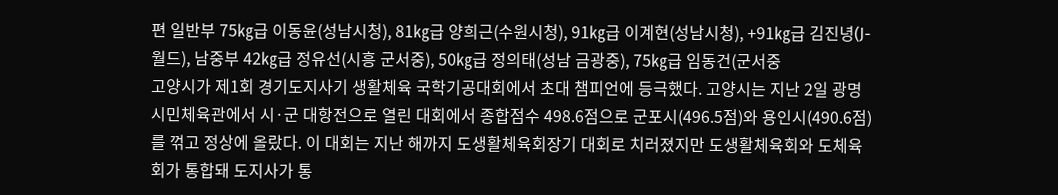편 일반부 75㎏급 이동윤(성남시청), 81㎏급 양희근(수원시청), 91㎏급 이계현(성남시청), +91㎏급 김진녕(J-월드), 남중부 42㎏급 정유선(시흥 군서중), 50㎏급 정의태(성남 금광중), 75㎏급 임동건(군서중
고양시가 제1회 경기도지사기 생활체육 국학기공대회에서 초대 챔피언에 등극했다. 고양시는 지난 2일 광명시민체육관에서 시·군 대항전으로 열린 대회에서 종합점수 498.6점으로 군포시(496.5점)와 용인시(490.6점)를 꺾고 정상에 올랐다. 이 대회는 지난 해까지 도생활체육회장기 대회로 치러졌지만 도생활체육회와 도체육회가 통합돼 도지사가 통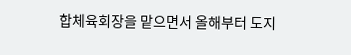합체육회장을 맡으면서 올해부터 도지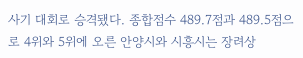사기 대회로 승격됐다. 종합점수 489.7점과 489.5점으로 4위와 5위에 오른 안양시와 시흥시는 장려상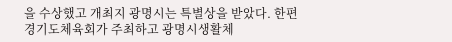을 수상했고 개최지 광명시는 특별상을 받았다. 한편 경기도체육회가 주최하고 광명시생활체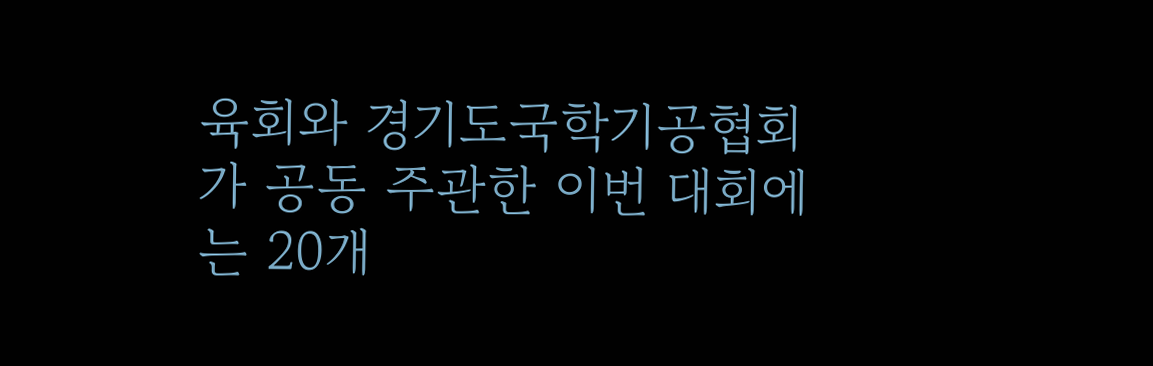육회와 경기도국학기공협회가 공동 주관한 이번 대회에는 20개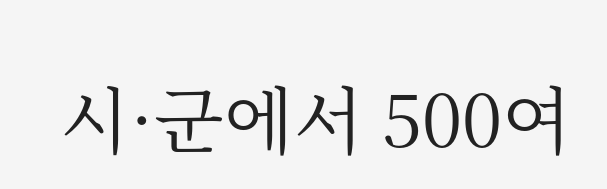시·군에서 500여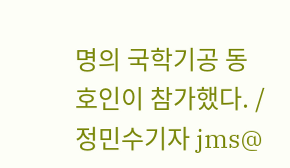명의 국학기공 동호인이 참가했다. /정민수기자 jms@